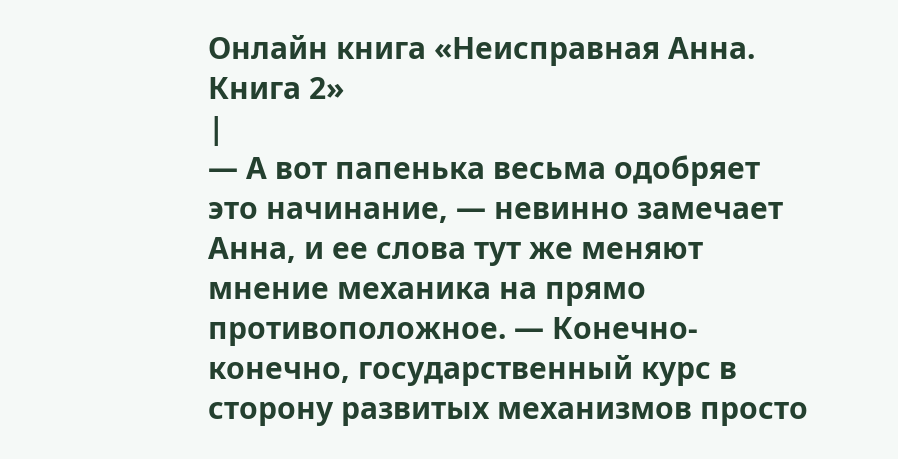Онлайн книга «Неисправная Анна. Книга 2»
|
— А вот папенька весьма одобряет это начинание, — невинно замечает Анна, и ее слова тут же меняют мнение механика на прямо противоположное. — Конечно-конечно, государственный курс в сторону развитых механизмов просто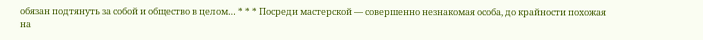обязан подтянуть за собой и общество в целом… * * * Посреди мастерской — совершенно незнакомая особа, до крайности похожая на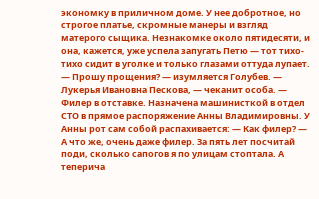экономку в приличном доме. У нее добротное, но строгое платье, скромные манеры и взгляд матерого сыщика. Незнакомке около пятидесяти, и она, кажется, уже успела запугать Петю — тот тихо-тихо сидит в уголке и только глазами оттуда лупает. — Прошу прощения? — изумляется Голубев. — Лукерья Ивановна Пескова, — чеканит особа. — Филер в отставке. Назначена машинисткой в отдел СТО в прямое распоряжение Анны Владимировны. У Анны рот сам собой распахивается: — Как филер? — А что же, очень даже филер. За пять лет посчитай поди, сколько сапогов я по улицам стоптала. А теперича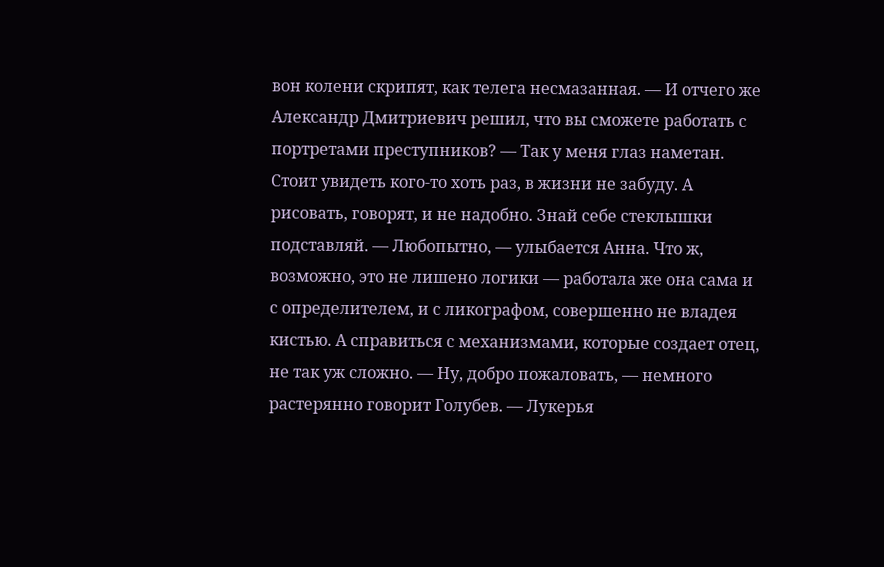вон колени скрипят, как телега несмазанная. — И отчего же Александр Дмитриевич решил, что вы сможете работать с портретами преступников? — Так у меня глаз наметан. Стоит увидеть кого-то хоть раз, в жизни не забуду. А рисовать, говорят, и не надобно. Знай себе стеклышки подставляй. — Любопытно, — улыбается Анна. Что ж, возможно, это не лишено логики — работала же она сама и с определителем, и с ликографом, совершенно не владея кистью. А справиться с механизмами, которые создает отец, не так уж сложно. — Ну, добро пожаловать, — немного растерянно говорит Голубев. — Лукерья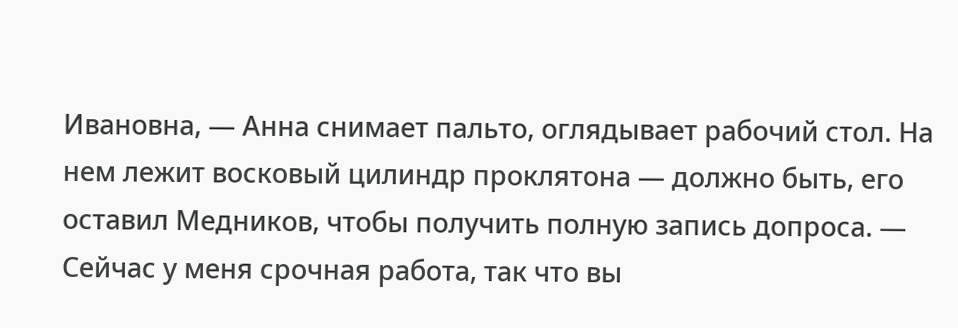Ивановна, — Анна снимает пальто, оглядывает рабочий стол. На нем лежит восковый цилиндр проклятона — должно быть, его оставил Медников, чтобы получить полную запись допроса. — Сейчас у меня срочная работа, так что вы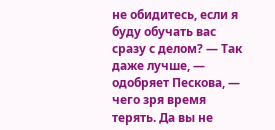не обидитесь, если я буду обучать вас сразу с делом? — Так даже лучше, — одобряет Пескова, — чего зря время терять. Да вы не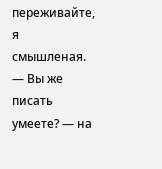переживайте, я смышленая. — Вы же писать умеете? — на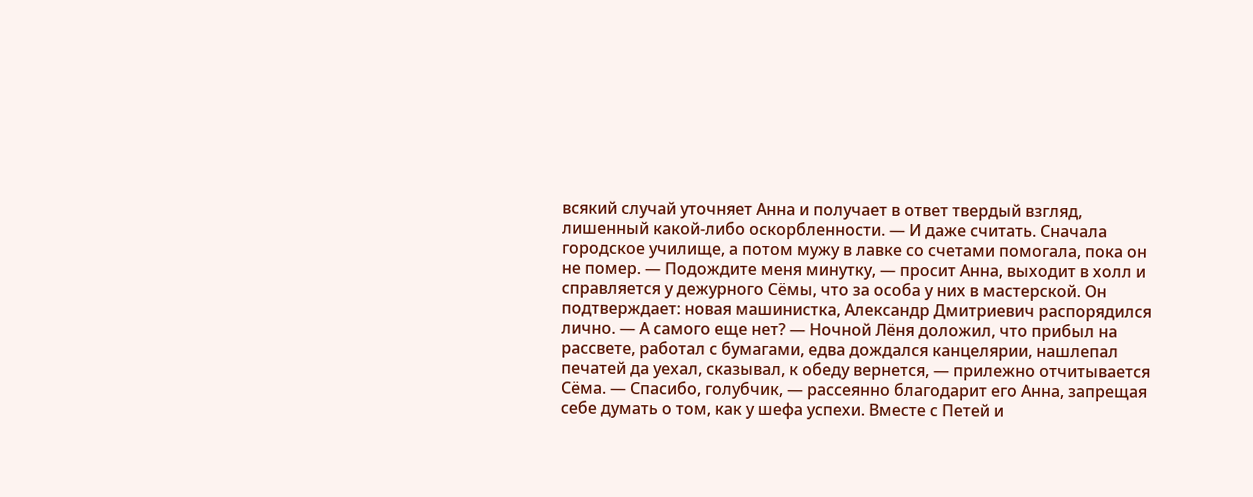всякий случай уточняет Анна и получает в ответ твердый взгляд, лишенный какой-либо оскорбленности. — И даже считать. Сначала городское училище, а потом мужу в лавке со счетами помогала, пока он не помер. — Подождите меня минутку, — просит Анна, выходит в холл и справляется у дежурного Сëмы, что за особа у них в мастерской. Он подтверждает: новая машинистка, Александр Дмитриевич распорядился лично. — А самого еще нет? — Ночной Лëня доложил, что прибыл на рассвете, работал с бумагами, едва дождался канцелярии, нашлепал печатей да уехал, сказывал, к обеду вернется, — прилежно отчитывается Сëма. — Спасибо, голубчик, — рассеянно благодарит его Анна, запрещая себе думать о том, как у шефа успехи. Вместе с Петей и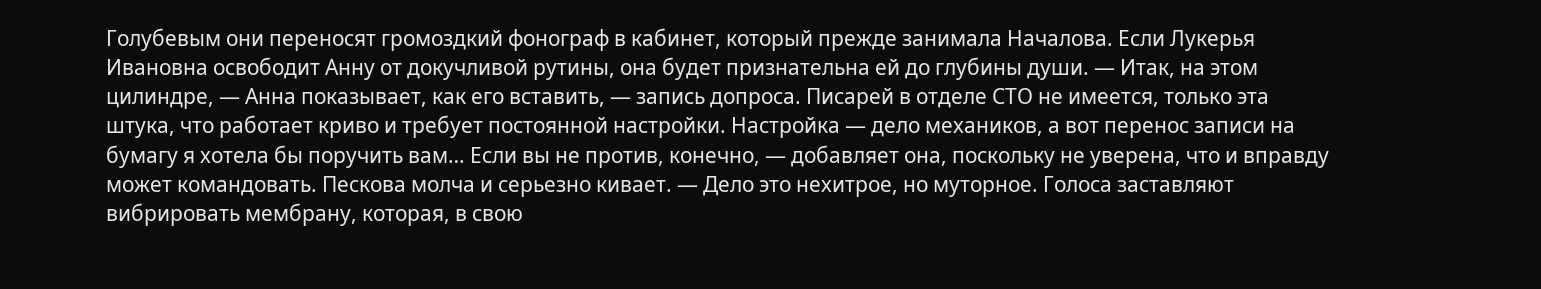Голубевым они переносят громоздкий фонограф в кабинет, который прежде занимала Началова. Если Лукерья Ивановна освободит Анну от докучливой рутины, она будет признательна ей до глубины души. — Итак, на этом цилиндре, — Анна показывает, как его вставить, — запись допроса. Писарей в отделе СТО не имеется, только эта штука, что работает криво и требует постоянной настройки. Настройка — дело механиков, а вот перенос записи на бумагу я хотела бы поручить вам… Если вы не против, конечно, — добавляет она, поскольку не уверена, что и вправду может командовать. Пескова молча и серьезно кивает. — Дело это нехитрое, но муторное. Голоса заставляют вибрировать мембрану, которая, в свою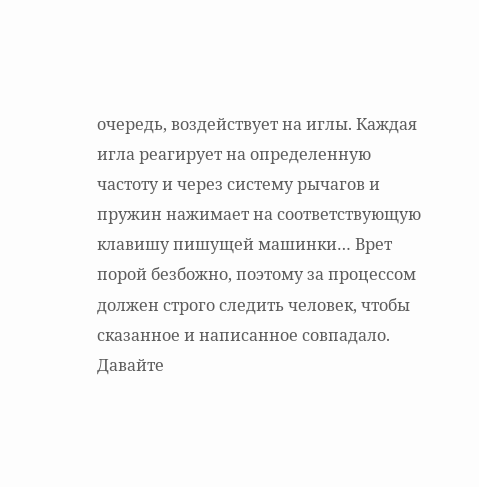очередь, воздействует на иглы. Каждая игла реагирует на определенную частоту и через систему рычагов и пружин нажимает на соответствующую клавишу пишущей машинки… Врет порой безбожно, поэтому за процессом должен строго следить человек, чтобы сказанное и написанное совпадало. Давайте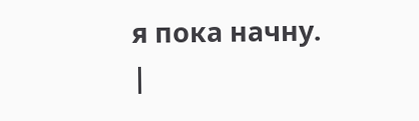я пока начну. |